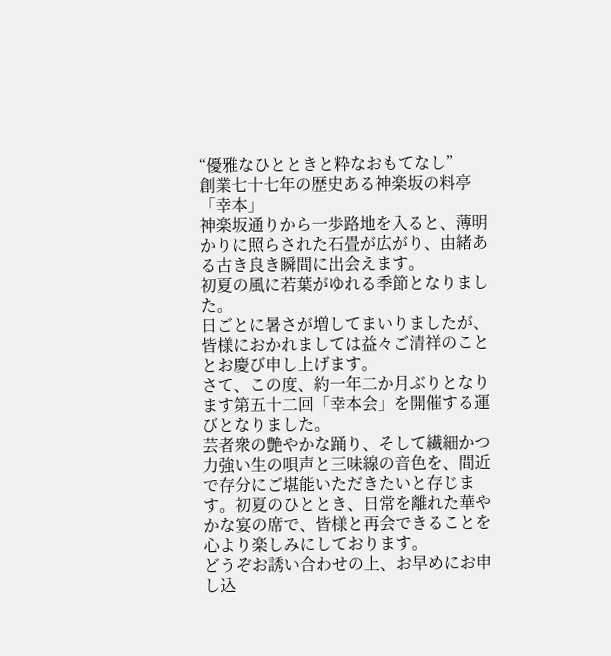“優雅なひとときと粋なおもてなし”
創業七十七年の歴史ある神楽坂の料亭「幸本」
神楽坂通りから一歩路地を入ると、薄明かりに照らされた石畳が広がり、由緒ある古き良き瞬間に出会えます。
初夏の風に若葉がゆれる季節となりました。
日ごとに暑さが増してまいりましたが、皆様におかれましては益々ご清祥のこととお慶び申し上げます。
さて、この度、約一年二か月ぶりとなります第五十二回「幸本会」を開催する運びとなりました。
芸者衆の艶やかな踊り、そして繊細かつ力強い生の唄声と三味線の音色を、間近で存分にご堪能いただきたいと存じます。初夏のひととき、日常を離れた華やかな宴の席で、皆様と再会できることを心より楽しみにしております。
どうぞお誘い合わせの上、お早めにお申し込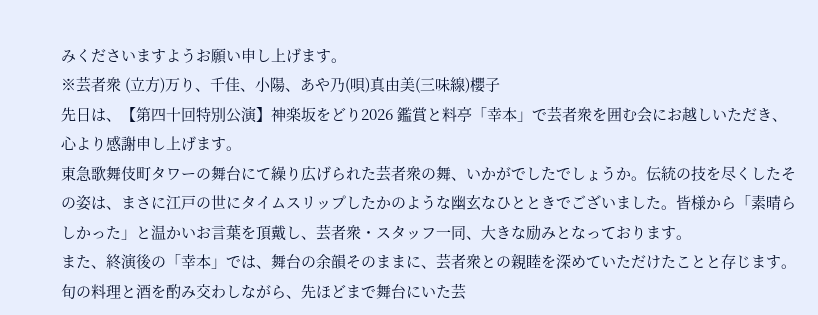みくださいますようお願い申し上げます。
※芸者衆 (立方)万り、千佳、小陽、あや乃(唄)真由美(三味線)櫻子
先日は、【第四十回特別公演】神楽坂をどり2026 鑑賞と料亭「幸本」で芸者衆を囲む会にお越しいただき、心より感謝申し上げます。
東急歌舞伎町タワーの舞台にて繰り広げられた芸者衆の舞、いかがでしたでしょうか。伝統の技を尽くしたその姿は、まさに江戸の世にタイムスリップしたかのような幽玄なひとときでございました。皆様から「素晴らしかった」と温かいお言葉を頂戴し、芸者衆・スタッフ一同、大きな励みとなっております。
また、終演後の「幸本」では、舞台の余韻そのままに、芸者衆との親睦を深めていただけたことと存じます。旬の料理と酒を酌み交わしながら、先ほどまで舞台にいた芸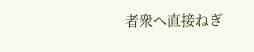者衆へ直接ねぎ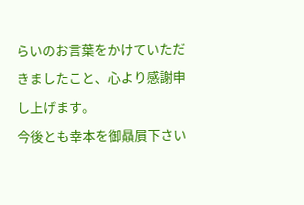らいのお言葉をかけていただきましたこと、心より感謝申し上げます。
今後とも幸本を御贔屓下さい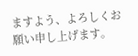ますよう、よろしくお願い申し上げます。